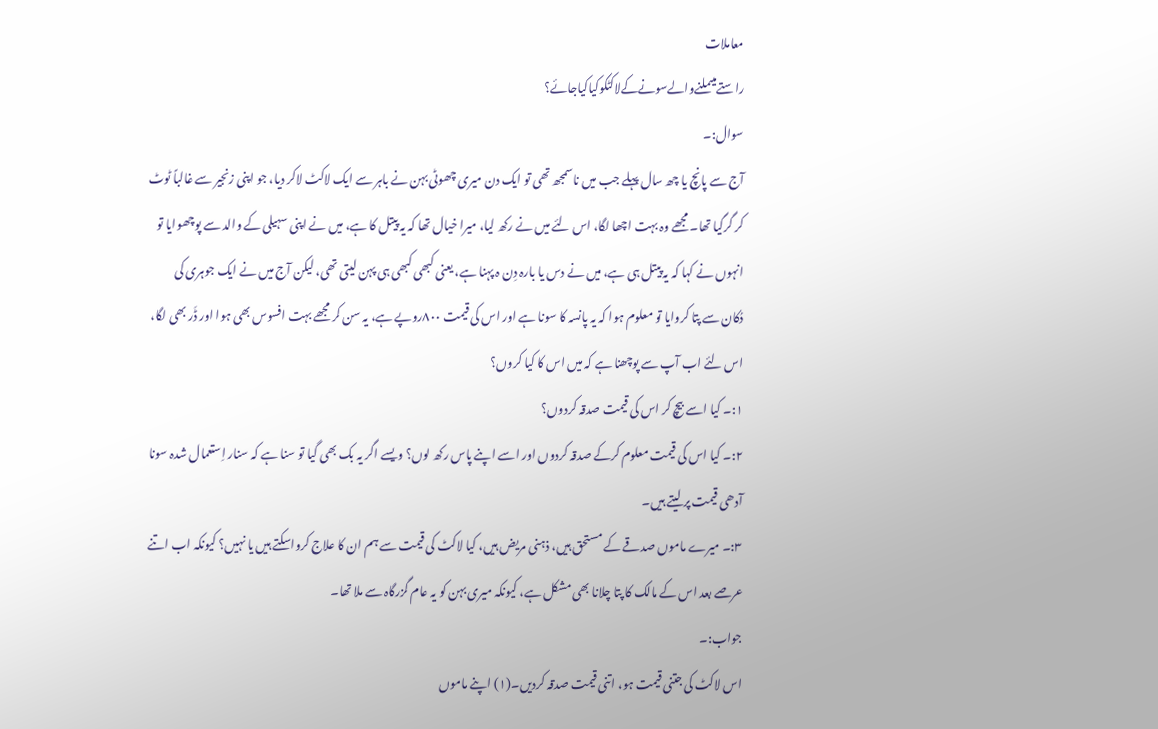معاملات
راستےمیںملنےوالےسونےکےلاکٹکوکیاکیاجائے؟
سوال:۔
آج سے پانچ یا چھ سال پہلے جب میں ناسمجھ تھی تو ایک دن میری چھوٹی بہن نے باہر سے ایک لاکٹ لاکر دیا، جو اپنی زنجیر سے غالباً ٹوٹ کر گرگیا تھا۔ مجھے وہ بہت اچھا لگا، اس لئے میں نے رکھ لیا، میرا خیال تھا کہ یہ پیتل کا ہے، میں نے اپنی سہیلی کے والد سے پوچھوایا تو انہوں نے کہا کہ یہ پیتل ہی ہے، میں نے دس یا بارہ دِن ہ پہنا ہے، یعنی کبھی کبھی ہی پہن لیتی تھی، لیکن آج میں نے ایک جوہری کی دُکان سے پتا کروایا تو معلوم ہوا کہ یہ پانسہ کا سونا ہے اور اس کی قیمت ۸۰۰روپے ہے، یہ سن کر مجھے بہت افسوس بھی ہوا اور ڈَر بھی لگا، اس لئے اب آپ سے پوچھنا ہے کہ میں اس کا کیا کروں؟
۱:۔ کیا اسے بیچ کر اس کی قیمت صدقہ کردوں؟
۲:۔ کیا اس کی قیمت معلوم کرکے صدقہ کردوں اور اسے اپنے پاس رکھ لوں؟ ویسے اگر یہ بک بھی گیا تو سنا ہے کہ سنار اِستعمال شدہ سونا آدھی قیمت پر لیتے ہیں۔
۳:۔ میرے ماموں صدقے کے مستحق ہیں، ذہنی مریض ہیں، کیا لاکٹ کی قیمت سے ہم ان کا علاج کرواسکتے ہیں یا نہیں؟ کیونکہ اب اتنے عرصے بعد اس کے مالک کا پتا چلانا بھی مشکل ہے، کیونکہ میری بہن کو یہ عام گزرگاہ سے ملا تھا۔
جواب:۔
اس لاکٹ کی جتنی قیمت ہو، اتنی قیمت صدقہ کردیں۔(۱) اپنے ماموں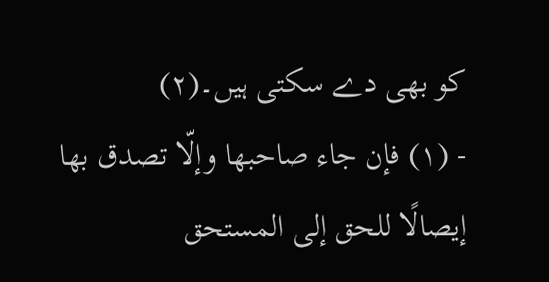کو بھی دے سکتی ہیں۔(۲)
- (۱) فإن جاء صاحبھا وإلّا تصدق بھا إیصالًا للحق إلی المستحق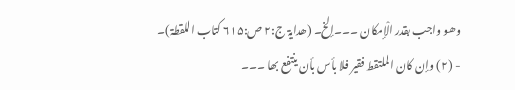وھو واجب بقدر الْإمکان ۔۔۔إلخ۔ (ھدایۃ ج:۲ ص:۶۱۵ کتاب اللقطۃ)۔
- (۲) وإن کان الملتقط فقیر فلا بأس بأن ینتفع بھا ۔۔۔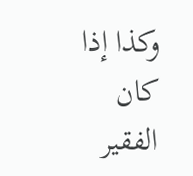وکذا إذا کان الفقیر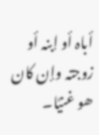أباہ أو إبنہ أو زوجتہ وإن کان ھو غنیًا۔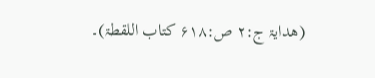(ھدایۃ ج:۲ ص:۶۱۸ کتاب اللقطۃ)۔